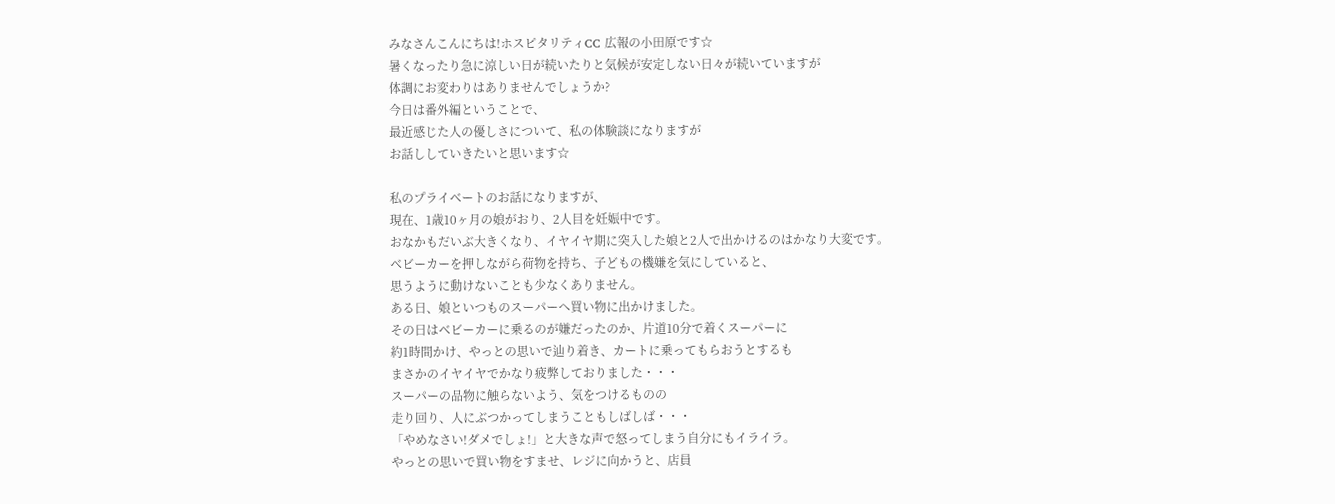みなさんこんにちは!ホスピタリティCC 広報の小田原です☆
暑くなったり急に涼しい日が続いたりと気候が安定しない日々が続いていますが
体調にお変わりはありませんでしょうか?
今日は番外編ということで、
最近感じた人の優しさについて、私の体験談になりますが
お話ししていきたいと思います☆

私のプライベートのお話になりますが、
現在、1歳10ヶ月の娘がおり、2人目を妊娠中です。
おなかもだいぶ大きくなり、イヤイヤ期に突入した娘と2人で出かけるのはかなり大変です。
ベビーカーを押しながら荷物を持ち、子どもの機嫌を気にしていると、
思うように動けないことも少なくありません。
ある日、娘といつものスーパーへ買い物に出かけました。
その日はベビーカーに乗るのが嫌だったのか、片道10分で着くスーパーに
約1時間かけ、やっとの思いで辿り着き、カートに乗ってもらおうとするも
まさかのイヤイヤでかなり疲弊しておりました・・・
スーパーの品物に触らないよう、気をつけるものの
走り回り、人にぶつかってしまうこともしばしば・・・
「やめなさい!ダメでしょ!」と大きな声で怒ってしまう自分にもイライラ。
やっとの思いで買い物をすませ、レジに向かうと、店員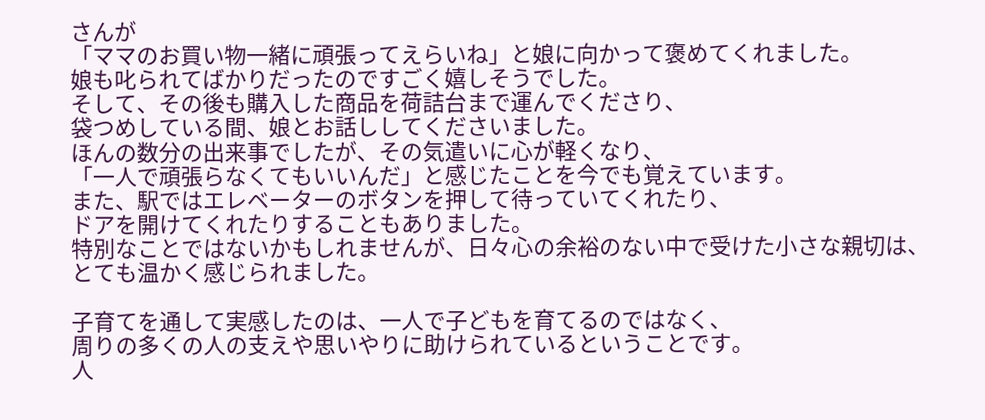さんが
「ママのお買い物一緒に頑張ってえらいね」と娘に向かって褒めてくれました。
娘も叱られてばかりだったのですごく嬉しそうでした。
そして、その後も購入した商品を荷詰台まで運んでくださり、
袋つめしている間、娘とお話ししてくださいました。
ほんの数分の出来事でしたが、その気遣いに心が軽くなり、
「一人で頑張らなくてもいいんだ」と感じたことを今でも覚えています。
また、駅ではエレベーターのボタンを押して待っていてくれたり、
ドアを開けてくれたりすることもありました。
特別なことではないかもしれませんが、日々心の余裕のない中で受けた小さな親切は、
とても温かく感じられました。

子育てを通して実感したのは、一人で子どもを育てるのではなく、
周りの多くの人の支えや思いやりに助けられているということです。
人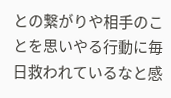との繋がりや相手のことを思いやる行動に毎日救われているなと感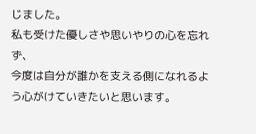じました。
私も受けた優しさや思いやりの心を忘れず、
今度は自分が誰かを支える側になれるよう心がけていきたいと思います。